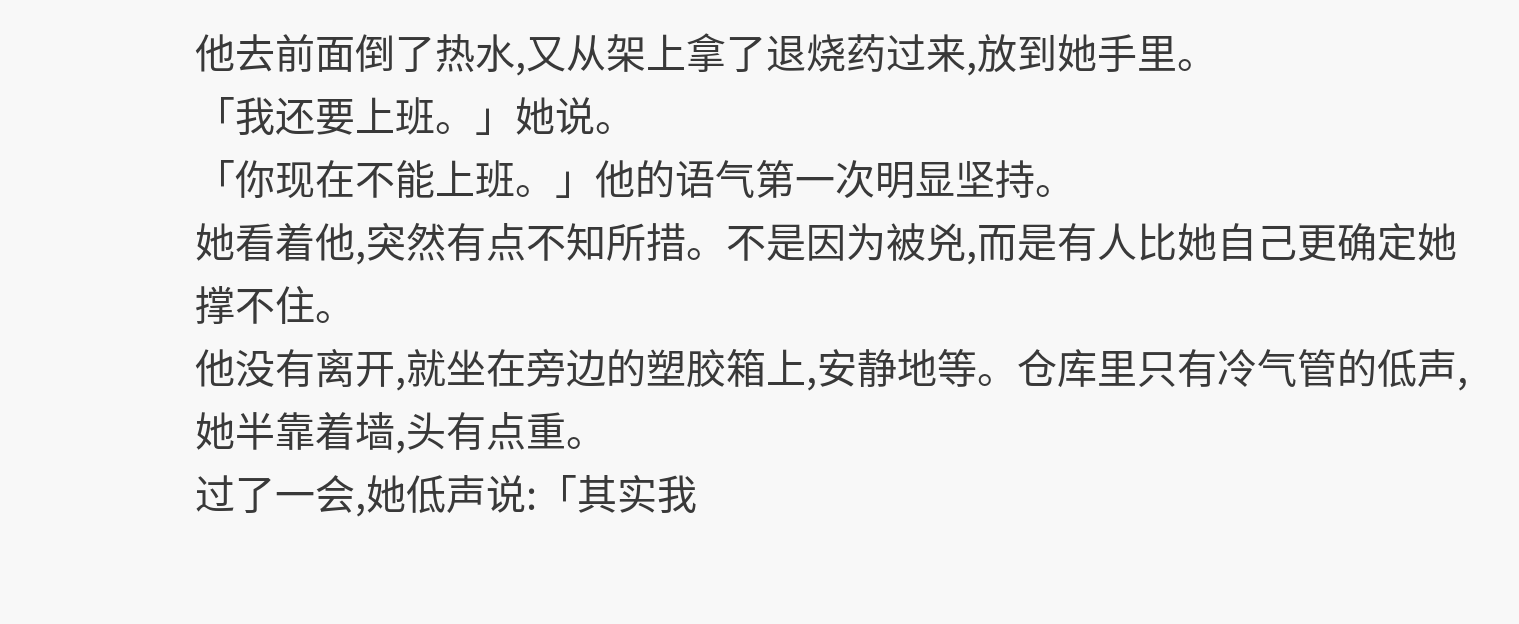他去前面倒了热水,又从架上拿了退烧药过来,放到她手里。
「我还要上班。」她说。
「你现在不能上班。」他的语气第一次明显坚持。
她看着他,突然有点不知所措。不是因为被兇,而是有人比她自己更确定她撑不住。
他没有离开,就坐在旁边的塑胶箱上,安静地等。仓库里只有冷气管的低声,她半靠着墙,头有点重。
过了一会,她低声说:「其实我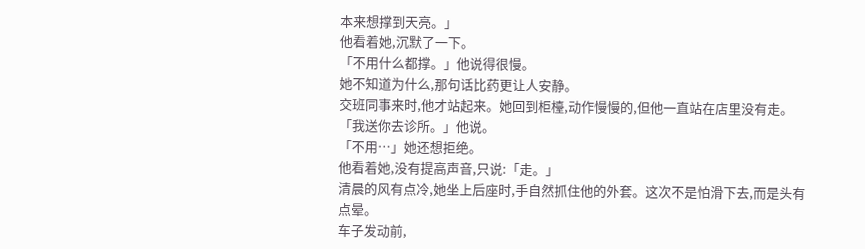本来想撑到天亮。」
他看着她,沉默了一下。
「不用什么都撑。」他说得很慢。
她不知道为什么,那句话比药更让人安静。
交班同事来时,他才站起来。她回到柜檯,动作慢慢的,但他一直站在店里没有走。
「我送你去诊所。」他说。
「不用…」她还想拒绝。
他看着她,没有提高声音,只说:「走。」
清晨的风有点冷,她坐上后座时,手自然抓住他的外套。这次不是怕滑下去,而是头有点晕。
车子发动前,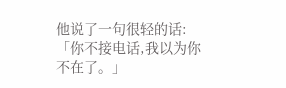他说了一句很轻的话:
「你不接电话,我以为你不在了。」